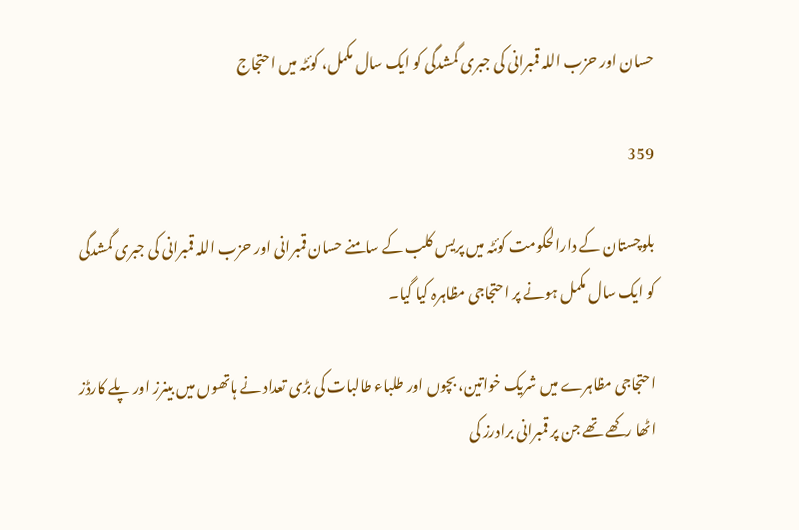حسان اور حزب اللہ قمبرانی کی جبری گمشدگی کو ایک سال مکمل، کوئٹہ میں احتجاج

359

بلوچستان کے دارالحکومت کوئٹہ میں پریس کلب کے سامنے حسان قمبرانی اور حزب اللہ قمبرانی کی جبری گمشدگی کو ایک سال مکمل ہونے پر احتجاجی مظاہرہ کیا گیا۔

احتجاجی مظاہرے میں شریک خواتین، بچوں اور طلباء طالبات کی بڑی تعداد نے ہاتھوں میں بینرز اور پلے کارڈز اٹھا رکھے تھے جن پر قمبرانی برادرز کی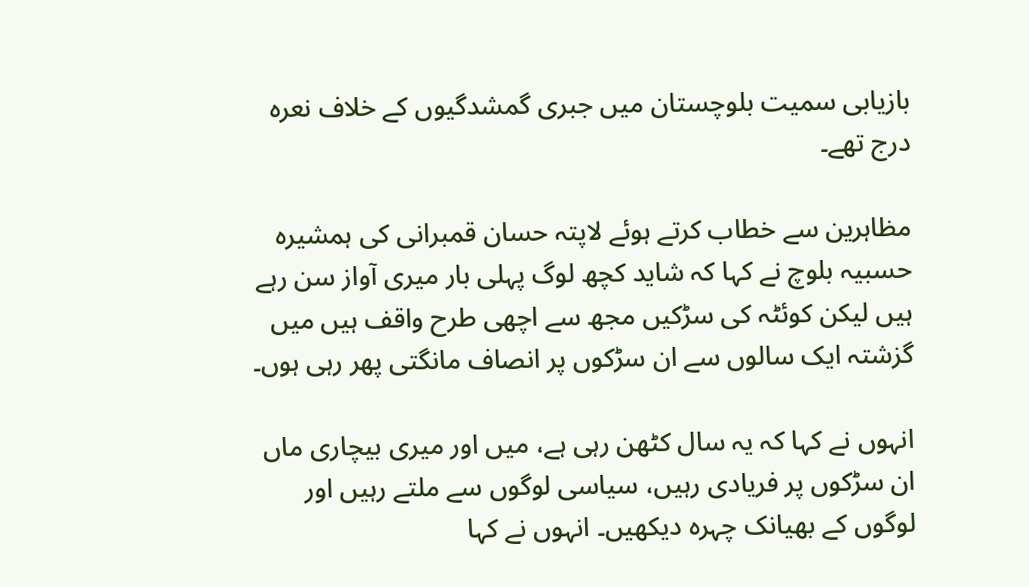بازیابی سمیت بلوچستان میں جبری گمشدگیوں کے خلاف نعرہ درج تھے۔

مظاہرین سے خطاب کرتے ہوئے لاپتہ حسان قمبرانی کی ہمشیرہ حسبیہ بلوچ نے کہا کہ شاید کچھ لوگ پہلی بار میری آواز سن رہے ہیں لیکن کوئٹہ کی سڑکیں مجھ سے اچھی طرح واقف ہیں میں گزشتہ ایک سالوں سے ان سڑکوں پر انصاف مانگتی پھر رہی ہوں۔

انہوں نے کہا کہ یہ سال کٹھن رہی ہے، میں اور میری بیچاری ماں ان سڑکوں پر فریادی رہیں، سیاسی لوگوں سے ملتے رہیں اور لوگوں کے بھیانک چہرہ دیکھیں۔ انہوں نے کہا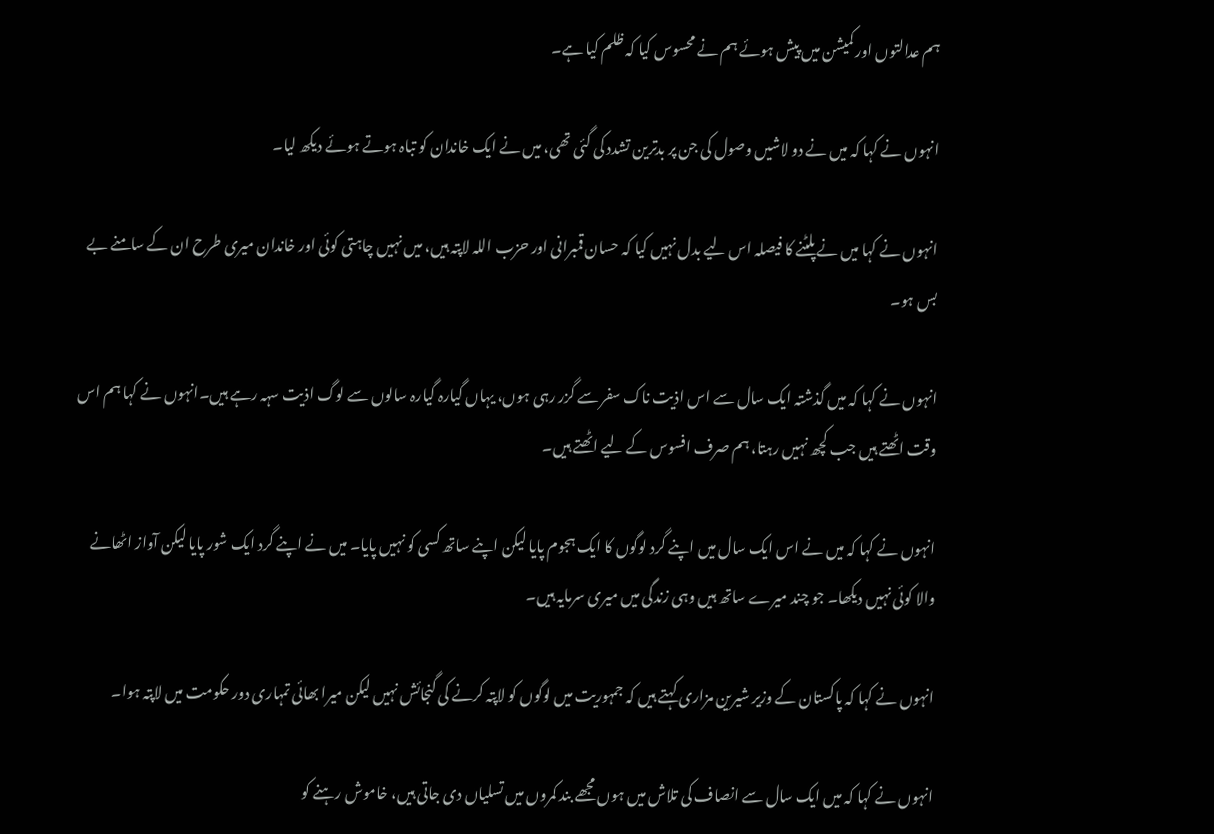ہم عدالتوں اور کمیشن میں پیش ہوئے ہم نے محسوس کیا کہ ظلم کیا ہے۔

انہوں نے کہا کہ میں نے دو لاشیں وصول کی جن پر بدترین تشدد کی گئی تھی، میں نے ایک خاندان کو تباہ ہوتے ہوئے دیکھ لیا۔

انہوں نے کہا میں نے پلٹنے کا فیصلہ اس لیے بدل نہیں کیا کہ حسان قمبرانی اور حزب اللہ لاپتہ ہیں، میں نہیں چاہتی کوئی اور خاندان میری طرح ان کے سامنے بے بس ہو۔

انہوں نے کہا کہ میں گذشتہ ایک سال سے اس اذیت ناک سفر سے گزر رہی ہوں، یہاں گیارہ گیارہ سالوں سے لوگ اذیت سہہ رہے ہیں۔انہوں نے کہا ہم اس وقت اٹھتے ہیں جب کچھ نہیں رہتا، ہم صرف افسوس کے لیے اٹھتے ہیں۔

انہوں نے کہا کہ میں نے اس ایک سال میں اپنے گرد لوگوں کا ایک ہجوم پایا لیکن اپنے ساتھ کسی کو نہیں پایا۔ میں نے اپنے گرد ایک شور پایا لیکن آواز اٹھانے والا کوئی نہیں دیکھا۔ جو چند میرے ساتھ ہیں وہی زندگی میں میری سرمایہ ہیں۔

انہوں نے کہا کہ پاکستان کے وزیر شیرین مزاری کہتے ہیں کہ جمہوریت میں لوگوں کو لاپتہ کرنے کی گنجائش نہیں لیکن میرا بھائی تمہاری دور حکومت میں لاپتہ ہوا۔

انہوں نے کہا کہ میں ایک سال سے انصاف کی تلاش میں ہوں مجھے بند کمروں میں تسلیاں دی جاتی ہیں، خاموش رہنے کو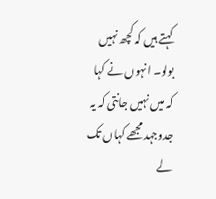کہتے ہیں کہ کچھ نہیں بولو۔ انہوں نے کہا کہ میں نہیں جانتی کہ یہ جدوجہد مجھے کہاں تک لے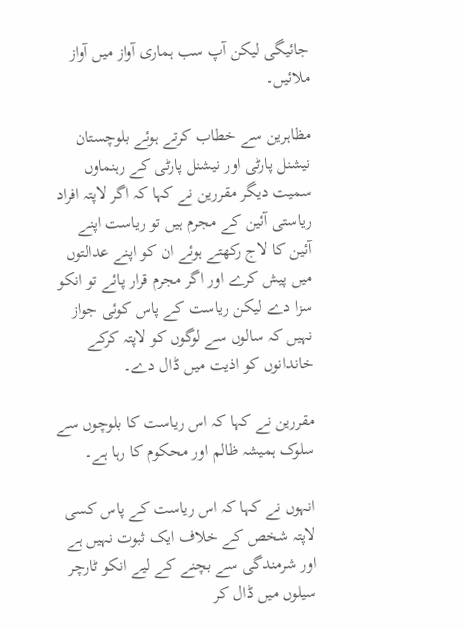جائیگی لیکن آپ سب ہماری آواز میں آواز ملائیں۔

مظاہرین سے خطاب کرتے ہوئے بلوچستان نیشنل پارٹی اور نیشنل پارٹی کے رہنماوں سمیت دیگر مقررین نے کہا کہ اگر لاپتہ افراد ریاستی آئین کے مجرم ہیں تو ریاست اپنے آئین کا لاج رکھتے ہوئے ان کو اپنے عدالتوں میں پیش کرے اور اگر مجرم قرار پائے تو انکو سزا دے لیکن ریاست کے پاس کوئی جواز نہیں کہ سالوں سے لوگوں کو لاپتہ کرکے خاندانوں کو اذیت میں ڈال دے۔

مقررین نے کہا کہ اس ریاست کا بلوچوں سے سلوک ہمیشہ ظالم اور محکوم کا رہا ہے۔

انہوں نے کہا کہ اس ریاست کے پاس کسی لاپتہ شخص کے خلاف ایک ثبوت نہیں ہے اور شرمندگی سے بچنے کے لیے انکو ٹارچر سیلوں میں ڈال کر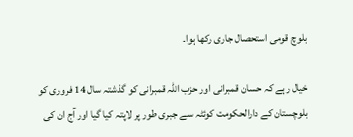بلوچ قومی استحصال جاری رکھا ہوا۔

خیال رہے کہ حسان قمبرانی اور حزب اللہ قمبرانی کو گذشتہ سال 14 فروری کو بلوچستان کے دارالحکومت کوئٹہ سے جبری طور پر لاپتہ کیا گیا اور آج ان کی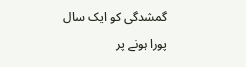گمشدگی کو ایک سال پورا ہونے پر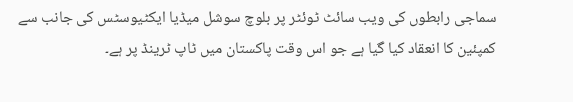سماجی رابطوں کی ویب سائٹ ٹوئٹر پر بلوچ سوشل میڈیا ایکٹیوسٹس کی جانب سے کمپئین کا انعقاد کیا گیا ہے جو اس وقت پاکستان میں ٹاپ ٹرینڈ پر ہے۔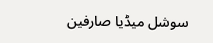سوشل میڈیا صارفین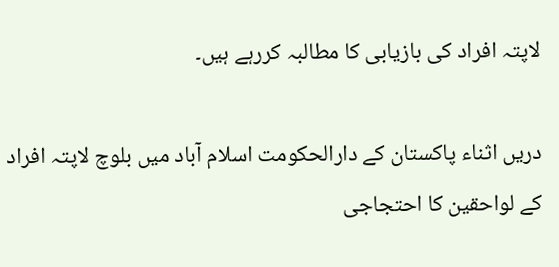لاپتہ افراد کی بازیابی کا مطالبہ کررہے ہیں۔

دریں اثناء پاکستان کے دارالحکومت اسلام آباد میں بلوچ لاپتہ افراد کے لواحقین کا احتجاجی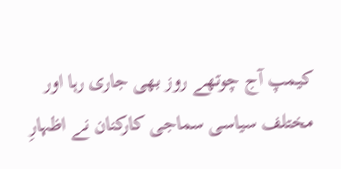کیمپ آج چوتھے روز بھی جاری رہا اور مختلف سیاسی سماجی کارکنان نے اظہارِ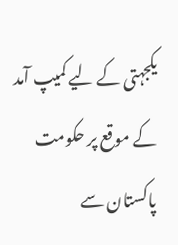یکجہتی کے لیے کمیپ آمد کے موقع پر حکومت پاکستان سے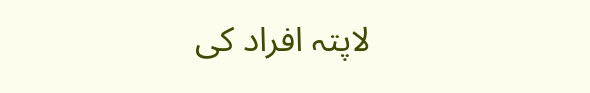لاپتہ افراد کی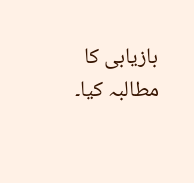بازیابی کا مطالبہ کیا۔